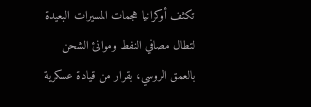تكثف أوكرانيا هجمات المسيرات البعيدة لتطال مصافي النفط وموانئ الشحن بالعمق الروسي، بقرار من قيادة عسكرية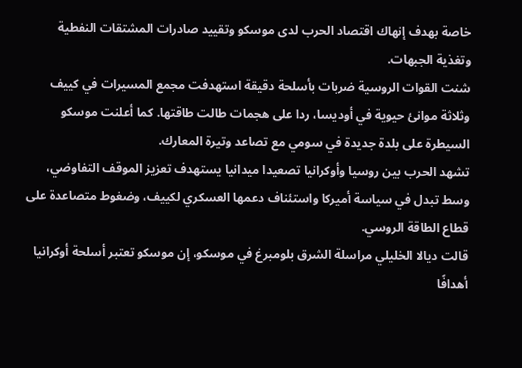خاصة بهدف إنهاك اقتصاد الحرب لدى موسكو وتقييد صادرات المشتقات النفطية وتغذية الجبهات.
شنت القوات الروسية ضربات بأسلحة دقيقة استهدفت مجمع المسيرات في كييف وثلاثة موانئ حيوية في أوديسا، ردا على هجمات طالت طاقتها. كما أعلنت موسكو السيطرة على بلدة جديدة في سومي مع تصاعد وتيرة المعارك.
تشهد الحرب بين روسيا وأوكرانيا تصعيدا ميدانيا يستهدف تعزيز الموقف التفاوضي، وسط تبدل في سياسة أميركا واستئناف دعمها العسكري لكييف، وضغوط متصاعدة على قطاع الطاقة الروسي.
قالت ديالا الخليلي مراسلة الشرق بلومبرغ في موسكو، إن موسكو تعتبر أسلحة أوكرانيا أهدافًا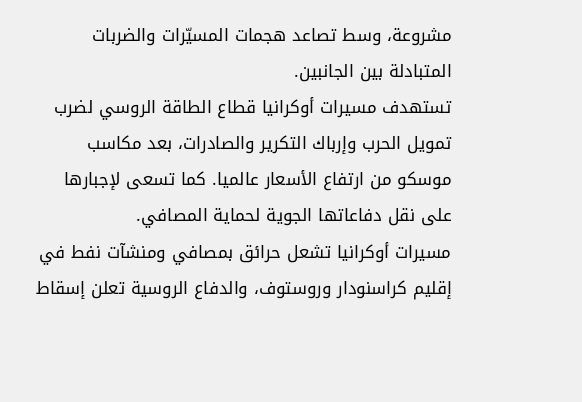مشروعة، وسط تصاعد هجمات المسيّرات والضربات المتبادلة بين الجانبين.
تستهدف مسيرات أوكرانيا قطاع الطاقة الروسي لضرب تمويل الحرب وإرباك التكرير والصادرات، بعد مكاسب موسكو من ارتفاع الأسعار عالميا. كما تسعى لإجبارها على نقل دفاعاتها الجوية لحماية المصافي.
مسيرات أوكرانيا تشعل حرائق بمصافي ومنشآت نفط في إقليم كراسنودار وروستوف، والدفاع الروسية تعلن إسقاط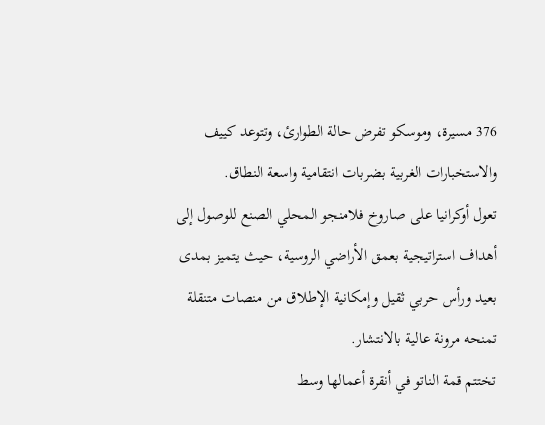376 مسيرة، وموسكو تفرض حالة الطوارئ، وتتوعد كييف والاستخبارات الغربية بضربات انتقامية واسعة النطاق.
تعول أوكرانيا على صاروخ فلامنجو المحلي الصنع للوصول إلى أهداف استراتيجية بعمق الأراضي الروسية، حيث يتميز بمدى بعيد ورأس حربي ثقيل وإمكانية الإطلاق من منصات متنقلة تمنحه مرونة عالية بالانتشار.
تختتم قمة الناتو في أنقرة أعمالها وسط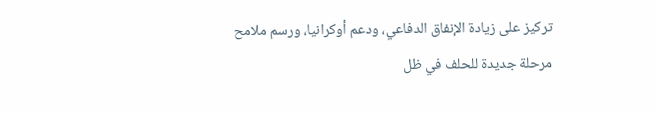تركيز على زيادة الإنفاق الدفاعي، ودعم أوكرانيا، ورسم ملامح مرحلة جديدة للحلف في ظل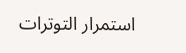استمرار التوترات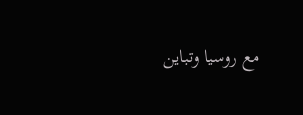مع روسيا وتباين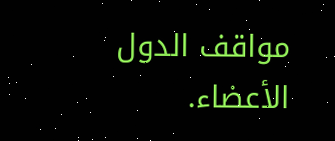مواقف الدول الأعضاء.